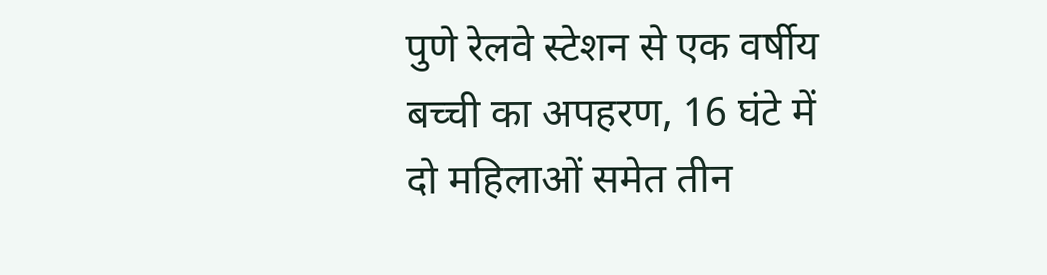पुणे रेलवे स्टेशन से एक वर्षीय बच्ची का अपहरण, 16 घंटे में दो महिलाओं समेत तीन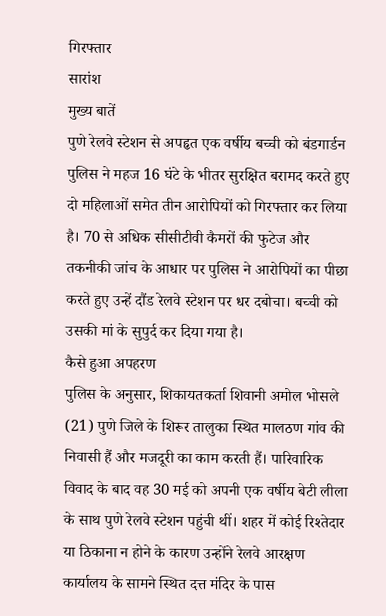गिरफ्तार
सारांश
मुख्य बातें
पुणे रेलवे स्टेशन से अपहृत एक वर्षीय बच्ची को बंडगार्डन पुलिस ने महज 16 घंटे के भीतर सुरक्षित बरामद करते हुए दो महिलाओं समेत तीन आरोपियों को गिरफ्तार कर लिया है। 70 से अधिक सीसीटीवी कैमरों की फुटेज और तकनीकी जांच के आधार पर पुलिस ने आरोपियों का पीछा करते हुए उन्हें दौंड रेलवे स्टेशन पर धर दबोचा। बच्ची को उसकी मां के सुपुर्द कर दिया गया है।
कैसे हुआ अपहरण
पुलिस के अनुसार, शिकायतकर्ता शिवानी अमोल भोसले (21) पुणे जिले के शिरूर तालुका स्थित मालठण गांव की निवासी हैं और मजदूरी का काम करती हैं। पारिवारिक विवाद के बाद वह 30 मई को अपनी एक वर्षीय बेटी लीला के साथ पुणे रेलवे स्टेशन पहुंची थीं। शहर में कोई रिश्तेदार या ठिकाना न होने के कारण उन्होंने रेलवे आरक्षण कार्यालय के सामने स्थित दत्त मंदिर के पास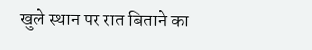खुले स्थान पर रात बिताने का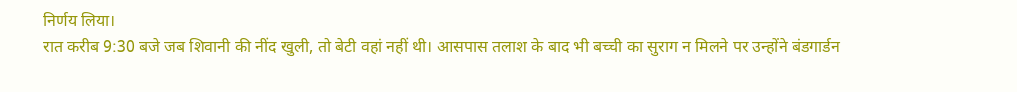निर्णय लिया।
रात करीब 9:30 बजे जब शिवानी की नींद खुली, तो बेटी वहां नहीं थी। आसपास तलाश के बाद भी बच्ची का सुराग न मिलने पर उन्होंने बंडगार्डन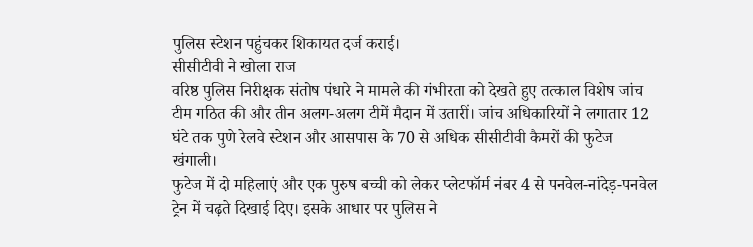पुलिस स्टेशन पहुंचकर शिकायत दर्ज कराई।
सीसीटीवी ने खोला राज
वरिष्ठ पुलिस निरीक्षक संतोष पंधारे ने मामले की गंभीरता को देखते हुए तत्काल विशेष जांच टीम गठित की और तीन अलग-अलग टीमें मैदान में उतारीं। जांच अधिकारियों ने लगातार 12 घंटे तक पुणे रेलवे स्टेशन और आसपास के 70 से अधिक सीसीटीवी कैमरों की फुटेज खंगाली।
फुटेज में दो महिलाएं और एक पुरुष बच्ची को लेकर प्लेटफॉर्म नंबर 4 से पनवेल-नांदेड़-पनवेल ट्रेन में चढ़ते दिखाई दिए। इसके आधार पर पुलिस ने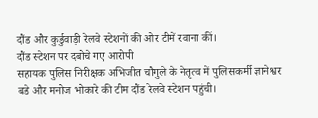दौंड और कुर्डुवाड़ी रेलवे स्टेशनों की ओर टीमें रवाना कीं।
दौंड स्टेशन पर दबोचे गए आरोपी
सहायक पुलिस निरीक्षक अभिजीत चौगुले के नेतृत्व में पुलिसकर्मी ज्ञानेश्वर बडे और मनोज भोकारे की टीम दौंड रेलवे स्टेशन पहुंची।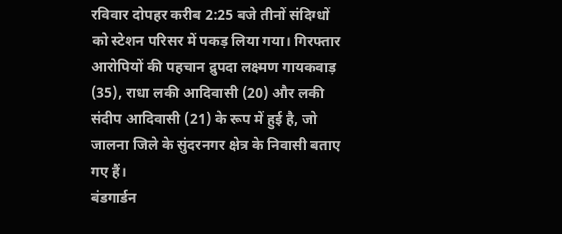रविवार दोपहर करीब 2:25 बजे तीनों संदिग्धों को स्टेशन परिसर में पकड़ लिया गया। गिरफ्तार आरोपियों की पहचान द्रुपदा लक्ष्मण गायकवाड़ (35), राधा लकी आदिवासी (20) और लकी संदीप आदिवासी (21) के रूप में हुई है, जो जालना जिले के सुंदरनगर क्षेत्र के निवासी बताए गए हैं।
बंडगार्डन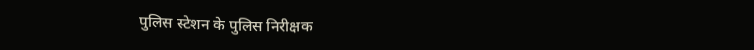पुलिस स्टेशन के पुलिस निरीक्षक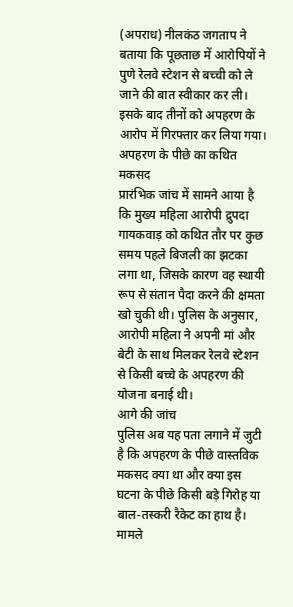(अपराध) नीलकंठ जगताप ने बताया कि पूछताछ में आरोपियों ने पुणे रेलवे स्टेशन से बच्ची को ले जाने की बात स्वीकार कर ली। इसके बाद तीनों को अपहरण के आरोप में गिरफ्तार कर लिया गया।
अपहरण के पीछे का कथित मकसद
प्रारंभिक जांच में सामने आया है कि मुख्य महिला आरोपी द्रुपदा गायकवाड़ को कथित तौर पर कुछ समय पहले बिजली का झटका लगा था, जिसके कारण वह स्थायी रूप से संतान पैदा करने की क्षमता खो चुकी थी। पुलिस के अनुसार, आरोपी महिला ने अपनी मां और बेटी के साथ मिलकर रेलवे स्टेशन से किसी बच्चे के अपहरण की योजना बनाई थी।
आगे की जांच
पुलिस अब यह पता लगाने में जुटी है कि अपहरण के पीछे वास्तविक मकसद क्या था और क्या इस घटना के पीछे किसी बड़े गिरोह या बाल-तस्करी रैकेट का हाथ है। मामले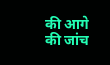की आगे की जांच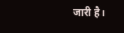जारी है।